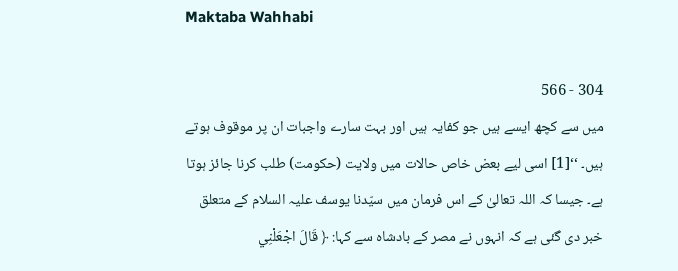Maktaba Wahhabi

304 - 566
میں سے کچھ ایسے ہیں جو کفایہ ہیں اور بہت سارے واجبات ان پر موقوف ہوتے ہیں۔ ‘‘[1] اسی لیے بعض خاص حالات میں ولایت (حکومت) طلب کرنا جائز ہوتا ہے۔ جیسا کہ اللہ تعالیٰ کے اس فرمان میں سیّدنا یوسف علیہ السلام کے متعلق خبر دی گئی ہے کہ انہوں نے مصر کے بادشاہ سے کہا: ﴿ قَالَ اجْعَلْنِي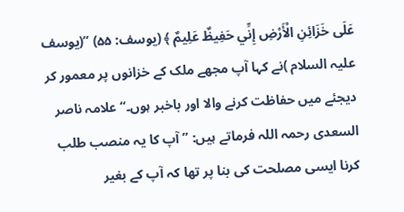عَلَى خَزَائِنِ الْأَرْضِ إِنِّي حَفِيظٌ عَلِيمٌ ﴾ (یوسف: ۵۵) ’’(یوسف علیہ السلام )نے کہا آپ مجھے ملک کے خزانوں پر معمور کر دیجئے میں حفاظت کرنے والا اور باخبر ہوں۔‘‘ علامہ ناصر السعدی رحمہ اللہ فرماتے ہیں: ’’ آپ کا یہ منصب طلب کرنا ایسی مصلحت کی بنا پر تھا کہ آپ کے بغیر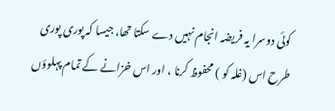کوئی دوسرا یہ فریضہ انجام نہیں دے سکتا تھا، جیسا کہ پوری پوری طرح اس (غلہ کو ) محفوظ کرنا ، اور اس خزانے کے تمام پہلوؤں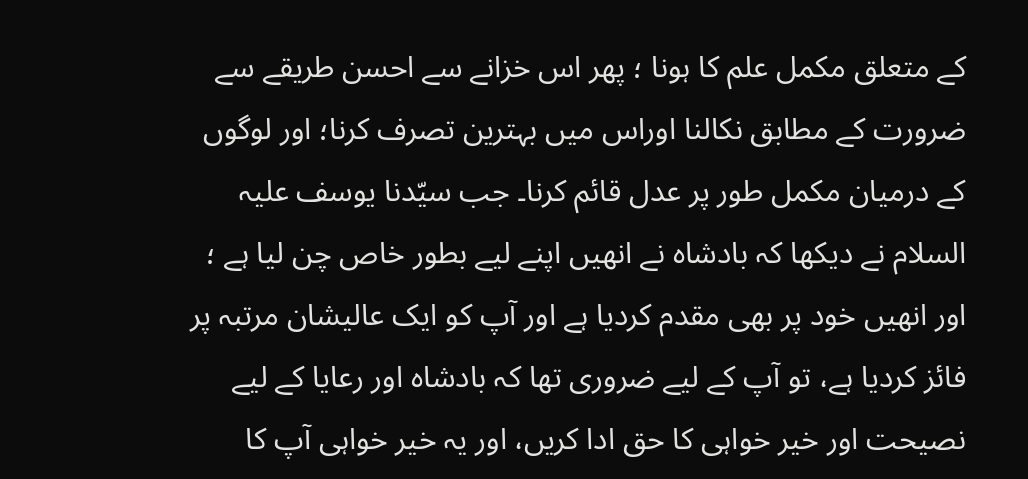کے متعلق مکمل علم کا ہونا ؛ پھر اس خزانے سے احسن طریقے سے ضرورت کے مطابق نکالنا اوراس میں بہترین تصرف کرنا؛ اور لوگوں کے درمیان مکمل طور پر عدل قائم کرنا۔ جب سیّدنا یوسف علیہ السلام نے دیکھا کہ بادشاہ نے انھیں اپنے لیے بطور خاص چن لیا ہے ؛ اور انھیں خود پر بھی مقدم کردیا ہے اور آپ کو ایک عالیشان مرتبہ پر فائز کردیا ہے، تو آپ کے لیے ضروری تھا کہ بادشاہ اور رعایا کے لیے نصیحت اور خیر خواہی کا حق ادا کریں، اور یہ خیر خواہی آپ کا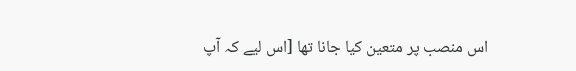اس منصب پر متعین کیا جانا تھا [اس لیے کہ آپ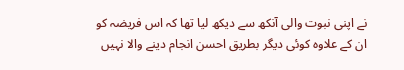نے اپنی نبوت والی آنکھ سے دیکھ لیا تھا کہ اس فریضہ کو ان کے علاوہ کوئی دیگر بطریق احسن انجام دینے والا نہیں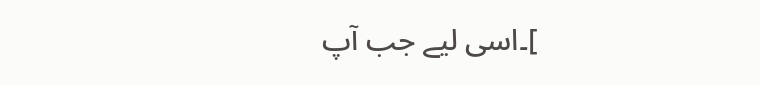]۔اسی لیے جب آپ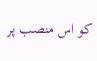کو اس منصب پر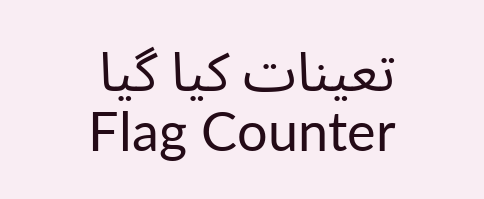تعینات کیا گیا
Flag Counter